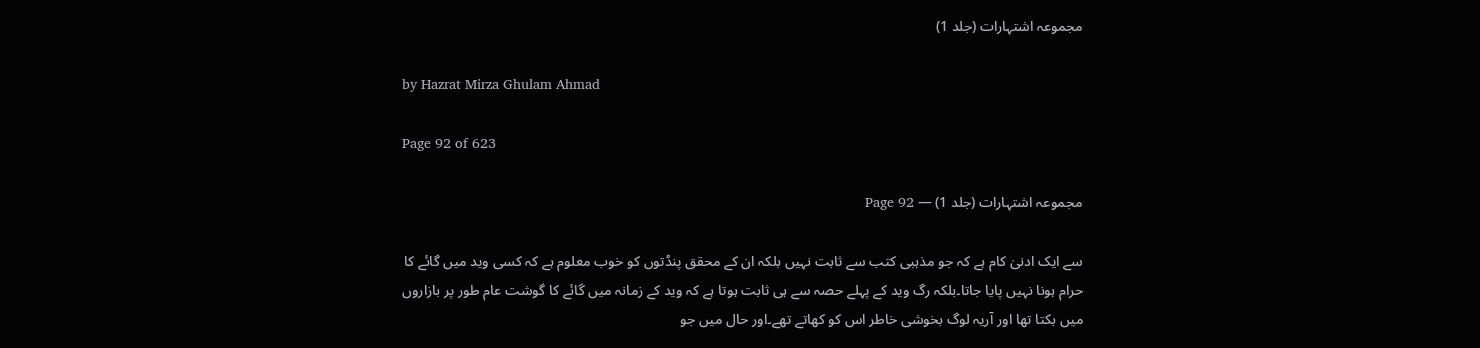مجموعہ اشتہارات (جلد 1)

by Hazrat Mirza Ghulam Ahmad

Page 92 of 623

مجموعہ اشتہارات (جلد 1) — Page 92

سے ایک ادنیٰ کام ہے کہ جو مذہبی کتب سے ثابت نہیں بلکہ ان کے محقق پنڈتوں کو خوب معلوم ہے کہ کسی وید میں گائے کا حرام ہونا نہیں پایا جاتا۔بلکہ رگ وید کے پہلے حصہ سے ہی ثابت ہوتا ہے کہ وید کے زمانہ میں گائے کا گوشت عام طور پر بازاروں میں بکتا تھا اور آریہ لوگ بخوشی خاطر اس کو کھاتے تھے۔اور حال میں جو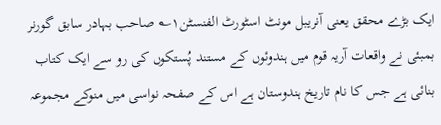ایک بڑے محقق یعنی آنریبل مونٹ اسٹورٹ الفنسٹن۱؎ صاحب بہادر سابق گورنر بمبئی نے واقعات آریہ قوم میں ہندوئوں کے مستند پُستکوں کی رو سے ایک کتاب بنائی ہے جس کا نام تاریخ ہندوستان ہے اس کے صفحہ نواسی میں منوکے مجموعہ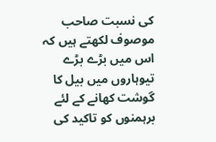کی نسبت صاحب موصوف لکھتے ہیں کہ اس میں بڑے بڑے تیوہاروں میں بیل کا گوشت کھانے کے لئے برہمنوں کو تاکید کی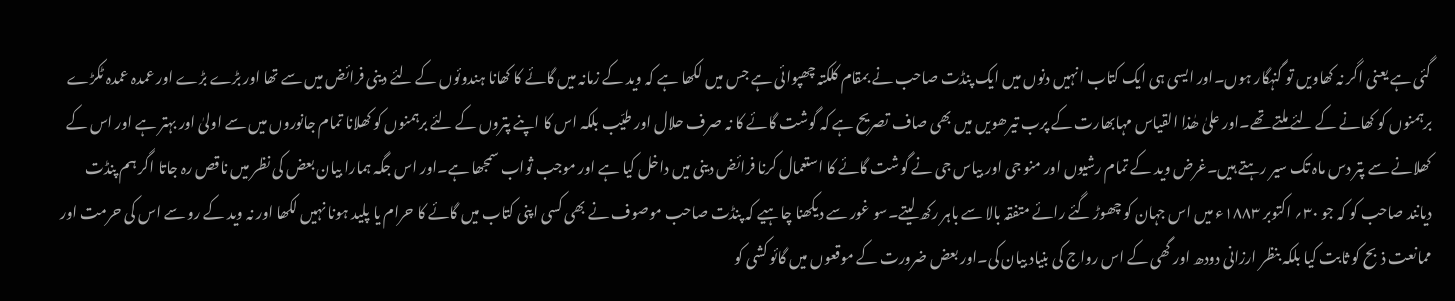گئی ہے یعنی اگر نہ کھاویں تو گنہگار ہوں۔اور ایسی ہی ایک کتاب انہیں دنوں میں ایک پنڈت صاحب نے بمقام کلکتہ چھپوائی ہے جس میں لکھا ہے کہ وید کے زمانہ میں گائے کا کھانا ہندوئوں کے لئے دینی فرائض میں سے تھا اور بڑے بڑے اور عمدہ عمدہ ٹکڑے برہمنوں کو کھانے کے لئے ملتے تھے۔اور علیٰ ھٰذا القیاس مہابھارت کے پرب تیرھویں میں بھی صاف تصریح ہے کہ گوشت گائے کا نہ صرف حلال اور طیّب بلکہ اس کا اپنے پتروں کے لئے برہمنوں کو کھلانا تمام جانوروں میں سے اولیٰ اور بہتر ہے اور اس کے کھلانے سے پتر دس ماہ تک سیر رہتے ہیں۔غرض وید کے تمام رشیوں اور منو جی اور بیاس جی نے گوشت گائے کا استعمال کرنا فرائض دینی میں داخل کیا ہے اور موجب ثواب سمجھا ہے۔اور اس جگہ ہمارا بیان بعض کی نظر میں ناقص رہ جاتا اگر ہم پنڈت دیانند صاحب کو کہ جو ۳۰؍ اکتوبر ۱۸۸۳ء میں اس جہان کو چھوڑ گئے رائے متفقہ بالا سے باہر رکھ لیتے۔سو غور سے دیکھنا چاہیے کہ پنڈت صاحب موصوف نے بھی کسی اپنی کتاب میں گائے کا حرام یا پلید ہونا نہیں لکھا اور نہ وید کے رو سے اس کی حرمت اور ممانعت ذبح کو ثابت کیا بلکہ بنظر ارزانی دودھ اور گھی کے اس رواج کی بنیاد بیان کی۔اور بعض ضرورت کے موقعوں میں گائو کشی کو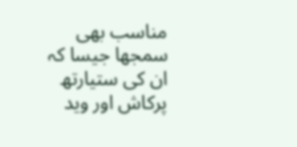مناسب بھی سمجھا جیسا کہ ان کی ستیارتھ پرکاش اور وید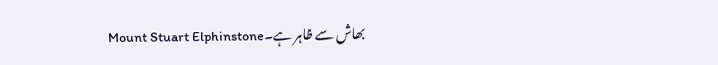بھاش سے ظاہر ہے۔Mount Stuart Elphinstone